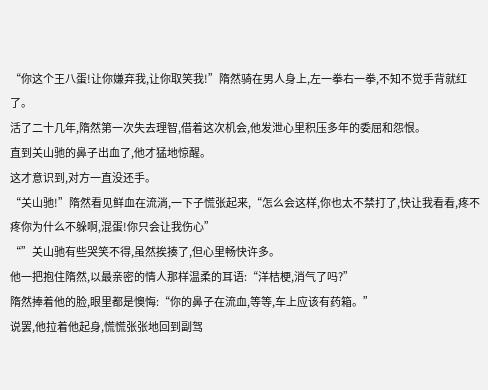“你这个王八蛋!让你嫌弃我,让你取笑我!”隋然骑在男人身上,左一拳右一拳,不知不觉手背就红了。
活了二十几年,隋然第一次失去理智,借着这次机会,他发泄心里积压多年的委屈和怨恨。
直到关山驰的鼻子出血了,他才猛地惊醒。
这才意识到,对方一直没还手。
“关山驰!”隋然看见鲜血在流淌,一下子慌张起来,“怎么会这样,你也太不禁打了,快让我看看,疼不疼你为什么不躲啊,混蛋!你只会让我伤心”
“”关山驰有些哭笑不得,虽然挨揍了,但心里畅快许多。
他一把抱住隋然,以最亲密的情人那样温柔的耳语:“洋桔梗,消气了吗?”
隋然捧着他的脸,眼里都是懊悔:“你的鼻子在流血,等等,车上应该有药箱。”
说罢,他拉着他起身,慌慌张张地回到副驾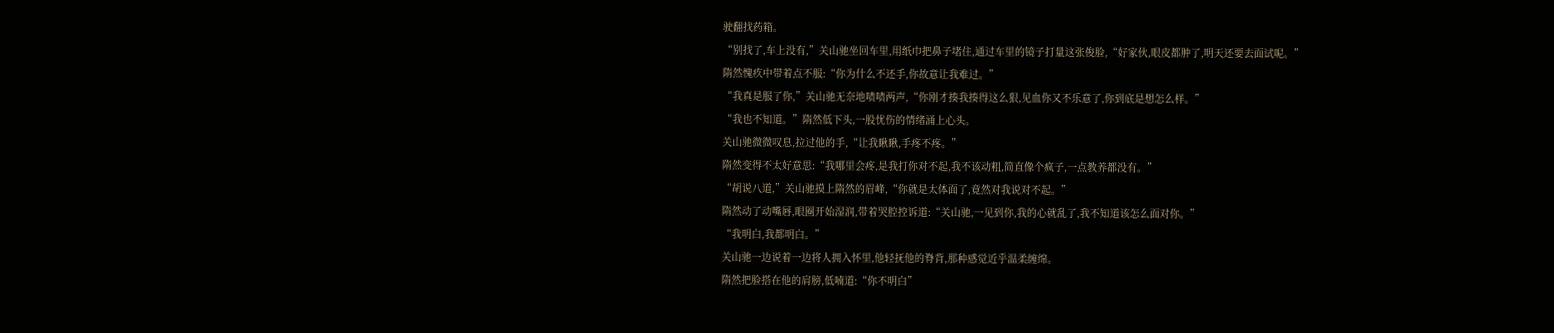驶翻找药箱。
“别找了,车上没有,”关山驰坐回车里,用纸巾把鼻子堵住,通过车里的镜子打量这张俊脸,“好家伙,眼皮都肿了,明天还要去面试呢。”
隋然愧疚中带着点不服:“你为什么不还手,你故意让我难过。”
“我真是服了你,”关山驰无奈地啧啧两声,“你刚才揍我揍得这么狠,见血你又不乐意了,你到底是想怎么样。”
“我也不知道。”隋然低下头,一股忧伤的情绪涌上心头。
关山驰微微叹息,拉过他的手,“让我瞅瞅,手疼不疼。”
隋然变得不太好意思:“我哪里会疼,是我打你对不起,我不该动粗,简直像个疯子,一点教养都没有。”
“胡说八道,”关山驰摸上隋然的眉峰,“你就是太体面了,竟然对我说对不起。”
隋然动了动嘴唇,眼圈开始湿润,带着哭腔控诉道:“关山驰,一见到你,我的心就乱了,我不知道该怎么面对你。”
“我明白,我都明白。”
关山驰一边说着一边将人拥入怀里,他轻抚他的脊背,那种感觉近乎温柔缠绵。
隋然把脸搭在他的肩膀,低喃道:“你不明白”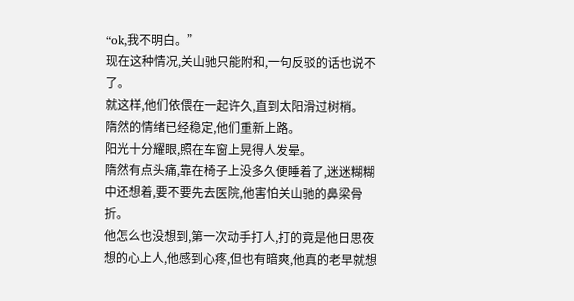“ok,我不明白。”
现在这种情况,关山驰只能附和,一句反驳的话也说不了。
就这样,他们依偎在一起许久,直到太阳滑过树梢。
隋然的情绪已经稳定,他们重新上路。
阳光十分耀眼,照在车窗上晃得人发晕。
隋然有点头痛,靠在椅子上没多久便睡着了,迷迷糊糊中还想着,要不要先去医院,他害怕关山驰的鼻梁骨折。
他怎么也没想到,第一次动手打人,打的竟是他日思夜想的心上人,他感到心疼,但也有暗爽,他真的老早就想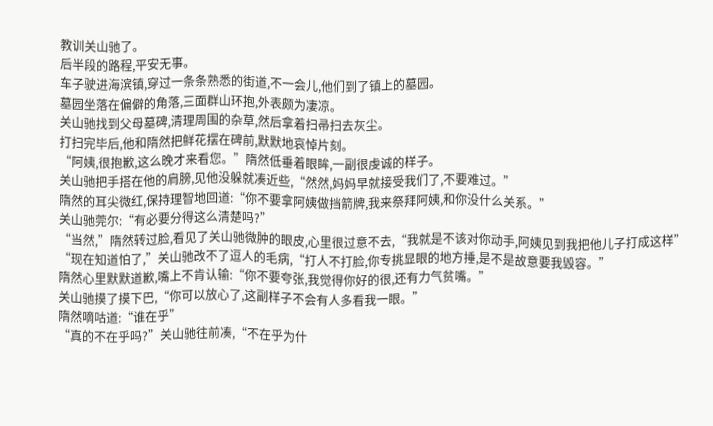教训关山驰了。
后半段的路程,平安无事。
车子驶进海滨镇,穿过一条条熟悉的街道,不一会儿,他们到了镇上的墓园。
墓园坐落在偏僻的角落,三面群山环抱,外表颇为凄凉。
关山驰找到父母墓碑,清理周围的杂草,然后拿着扫帚扫去灰尘。
打扫完毕后,他和隋然把鲜花摆在碑前,默默地哀悼片刻。
“阿姨,很抱歉,这么晚才来看您。”隋然低垂着眼眸,一副很虔诚的样子。
关山驰把手搭在他的肩膀,见他没躲就凑近些,“然然,妈妈早就接受我们了,不要难过。”
隋然的耳尖微红,保持理智地回道:“你不要拿阿姨做挡箭牌,我来祭拜阿姨,和你没什么关系。”
关山驰莞尔:“有必要分得这么清楚吗?”
“当然,”隋然转过脸,看见了关山驰微肿的眼皮,心里很过意不去,“我就是不该对你动手,阿姨见到我把他儿子打成这样”
“现在知道怕了,”关山驰改不了逗人的毛病,“打人不打脸,你专挑显眼的地方捶,是不是故意要我毁容。”
隋然心里默默道歉,嘴上不肯认输:“你不要夸张,我觉得你好的很,还有力气贫嘴。”
关山驰摸了摸下巴,“你可以放心了,这副样子不会有人多看我一眼。”
隋然嘀咕道:“谁在乎”
“真的不在乎吗?”关山驰往前凑,“不在乎为什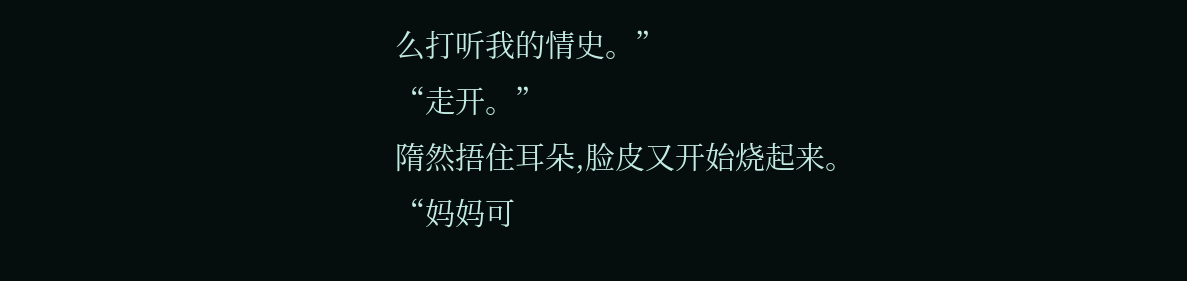么打听我的情史。”
“走开。”
隋然捂住耳朵,脸皮又开始烧起来。
“妈妈可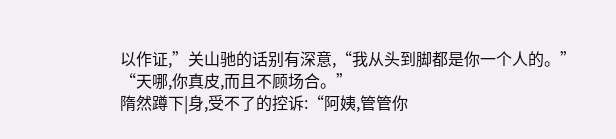以作证,”关山驰的话别有深意,“我从头到脚都是你一个人的。”
“天哪,你真皮,而且不顾场合。”
隋然蹲下|身,受不了的控诉:“阿姨,管管你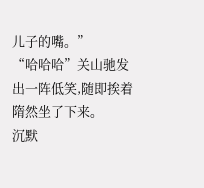儿子的嘴。”
“哈哈哈”关山驰发出一阵低笑,随即挨着隋然坐了下来。
沉默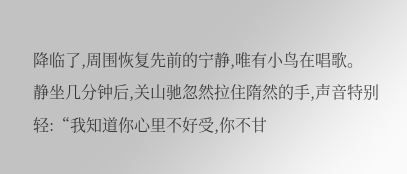降临了,周围恢复先前的宁静,唯有小鸟在唱歌。
静坐几分钟后,关山驰忽然拉住隋然的手,声音特别轻:“我知道你心里不好受,你不甘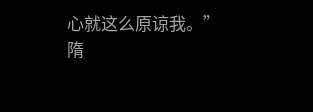心就这么原谅我。”
隋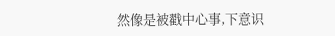然像是被戳中心事,下意识